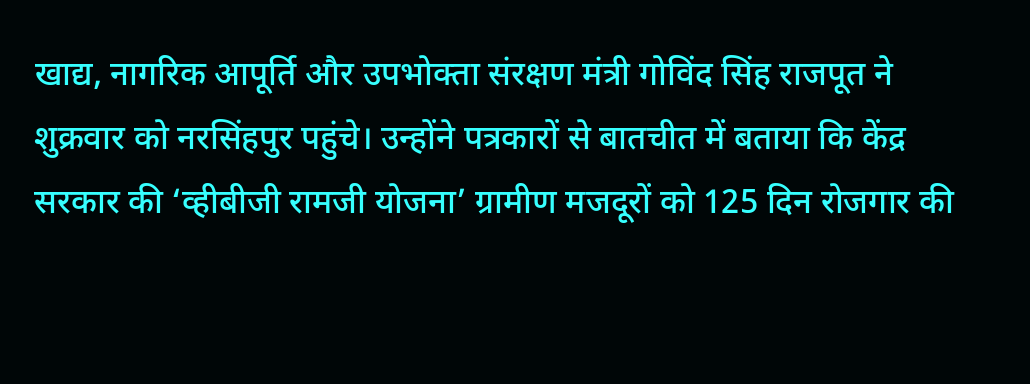खाद्य, नागरिक आपूर्ति और उपभोक्ता संरक्षण मंत्री गोविंद सिंह राजपूत ने शुक्रवार को नरसिंहपुर पहुंचे। उन्होंने पत्रकारों से बातचीत में बताया कि केंद्र सरकार की ‘व्हीबीजी रामजी योजना’ ग्रामीण मजदूरों को 125 दिन रोजगार की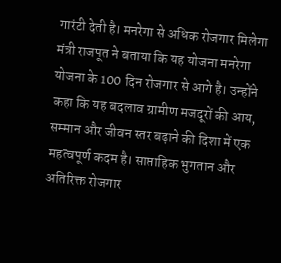गारंटी देती है। मनरेगा से अधिक रोजगार मिलेगा मंत्री राजपूत ने बताया कि यह योजना मनरेगा योजना के 100 दिन रोजगार से आगे है। उन्होंने कहा कि यह बदलाव ग्रामीण मजदूरों की आय, सम्मान और जीवन स्तर बढ़ाने की दिशा में एक महत्वपूर्ण कदम है। साप्ताहिक भुगतान और अतिरिक्त रोजगार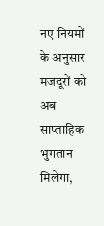नए नियमों के अनुसार मजदूरों को अब साप्ताहिक भुगतान मिलेगा,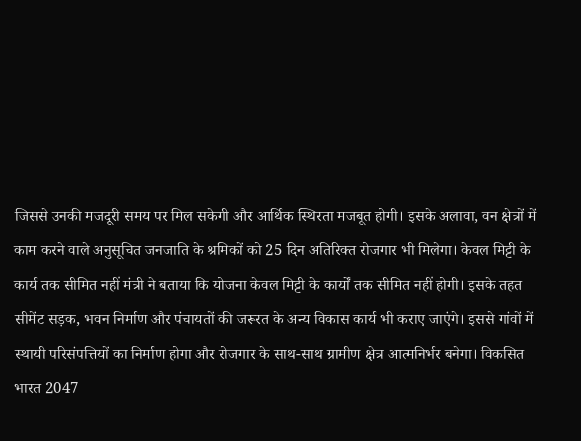जिससे उनकी मजदूरी समय पर मिल सकेगी और आर्थिक स्थिरता मजबूत होगी। इसके अलावा, वन क्षेत्रों में काम करने वाले अनुसूचित जनजाति के श्रमिकों को 25 दिन अतिरिक्त रोजगार भी मिलेगा। केवल मिट्टी के कार्य तक सीमित नहीं मंत्री ने बताया कि योजना केवल मिट्टी के कार्यों तक सीमित नहीं होगी। इसके तहत सीमेंट सड़क, भवन निर्माण और पंचायतों की जरूरत के अन्य विकास कार्य भी कराए जाएंगे। इससे गांवों में स्थायी परिसंपत्तियों का निर्माण होगा और रोजगार के साथ-साथ ग्रामीण क्षेत्र आत्मनिर्भर बनेगा। विकसित भारत 2047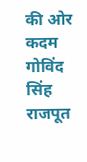की ओर कदम गोविंद सिंह राजपूत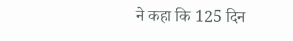ने कहा कि 125 दिन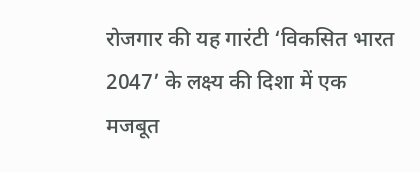रोजगार की यह गारंटी ‘विकसित भारत 2047’ के लक्ष्य की दिशा में एक मजबूत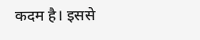कदम है। इससे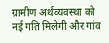ग्रामीण अर्थव्यवस्था को नई गति मिलेगी और गांव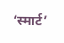‘स्मार्ट’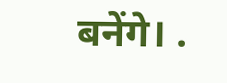बनेंगे। .